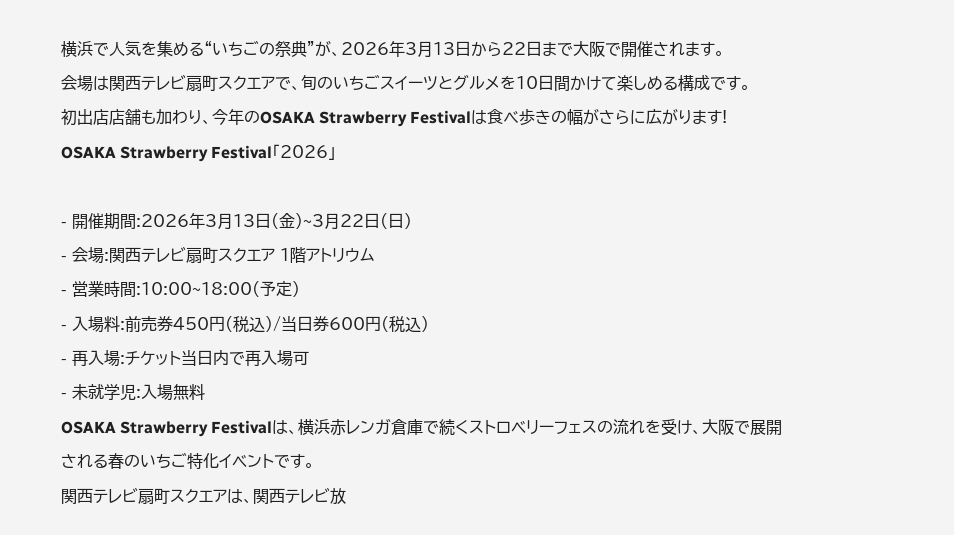横浜で人気を集める“いちごの祭典”が、2026年3月13日から22日まで大阪で開催されます。
会場は関西テレビ扇町スクエアで、旬のいちごスイーツとグルメを10日間かけて楽しめる構成です。
初出店店舗も加わり、今年のOSAKA Strawberry Festivalは食べ歩きの幅がさらに広がります!
OSAKA Strawberry Festival「2026」

- 開催期間:2026年3月13日(金)~3月22日(日)
- 会場:関西テレビ扇町スクエア 1階アトリウム
- 営業時間:10:00~18:00(予定)
- 入場料:前売券450円(税込)/当日券600円(税込)
- 再入場:チケット当日内で再入場可
- 未就学児:入場無料
OSAKA Strawberry Festivalは、横浜赤レンガ倉庫で続くストロベリーフェスの流れを受け、大阪で展開される春のいちご特化イベントです。
関西テレビ扇町スクエアは、関西テレビ放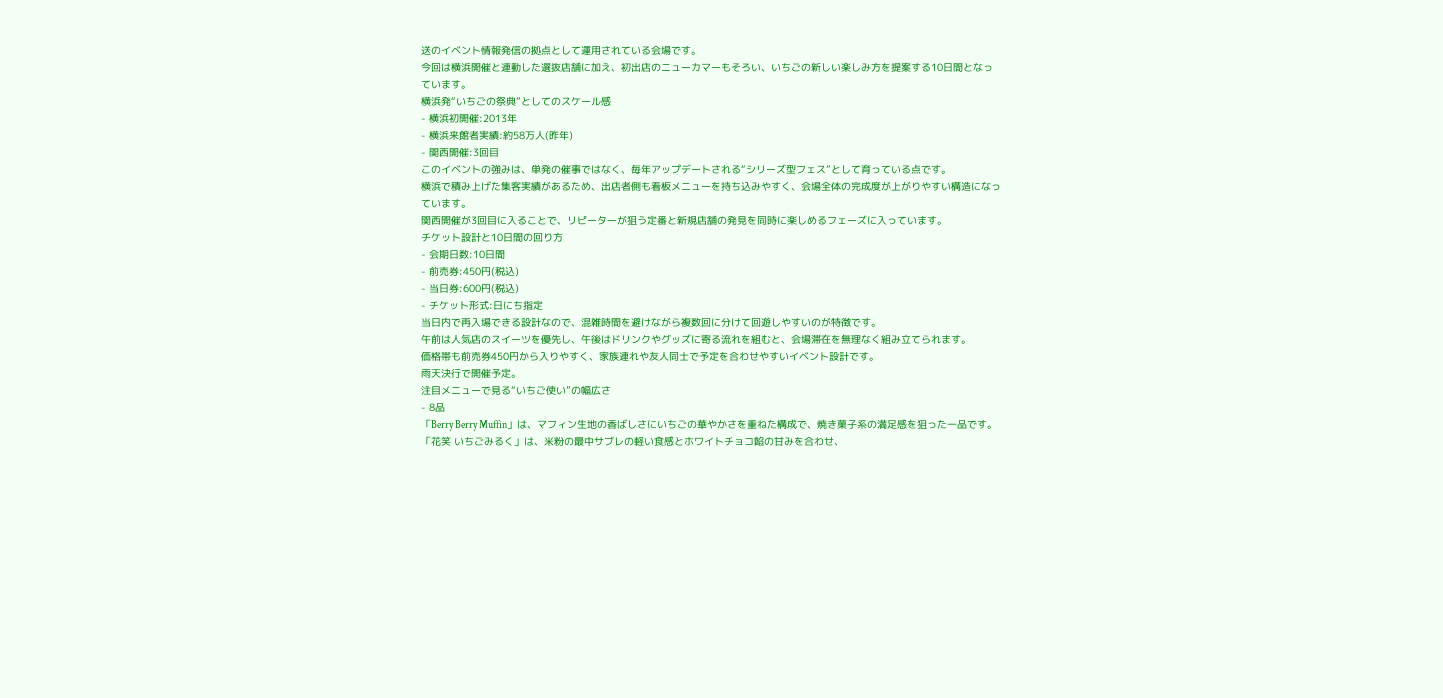送のイベント情報発信の拠点として運用されている会場です。
今回は横浜開催と連動した選抜店舗に加え、初出店のニューカマーもそろい、いちごの新しい楽しみ方を提案する10日間となっています。
横浜発“いちごの祭典”としてのスケール感
- 横浜初開催:2013年
- 横浜来館者実績:約58万人(昨年)
- 関西開催:3回目
このイベントの強みは、単発の催事ではなく、毎年アップデートされる“シリーズ型フェス”として育っている点です。
横浜で積み上げた集客実績があるため、出店者側も看板メニューを持ち込みやすく、会場全体の完成度が上がりやすい構造になっています。
関西開催が3回目に入ることで、リピーターが狙う定番と新規店舗の発見を同時に楽しめるフェーズに入っています。
チケット設計と10日間の回り方
- 会期日数:10日間
- 前売券:450円(税込)
- 当日券:600円(税込)
- チケット形式:日にち指定
当日内で再入場できる設計なので、混雑時間を避けながら複数回に分けて回遊しやすいのが特徴です。
午前は人気店のスイーツを優先し、午後はドリンクやグッズに寄る流れを組むと、会場滞在を無理なく組み立てられます。
価格帯も前売券450円から入りやすく、家族連れや友人同士で予定を合わせやすいイベント設計です。
雨天決行で開催予定。
注目メニューで見る“いちご使い”の幅広さ
- 8品
「Berry Berry Muffin」は、マフィン生地の香ばしさにいちごの華やかさを重ねた構成で、焼き菓子系の満足感を狙った一品です。
「花笑 いちごみるく」は、米粉の最中サブレの軽い食感とホワイトチョコ餡の甘みを合わせ、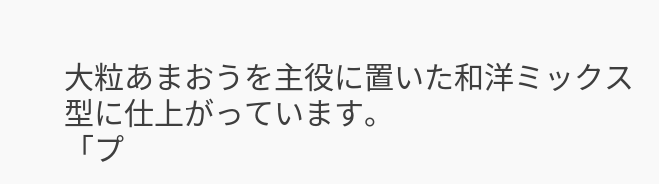大粒あまおうを主役に置いた和洋ミックス型に仕上がっています。
「プ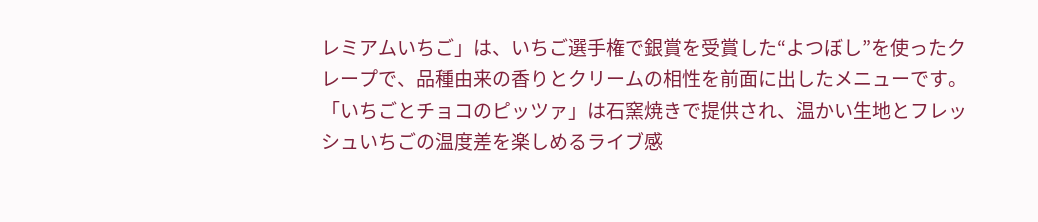レミアムいちご」は、いちご選手権で銀賞を受賞した“よつぼし”を使ったクレープで、品種由来の香りとクリームの相性を前面に出したメニューです。
「いちごとチョコのピッツァ」は石窯焼きで提供され、温かい生地とフレッシュいちごの温度差を楽しめるライブ感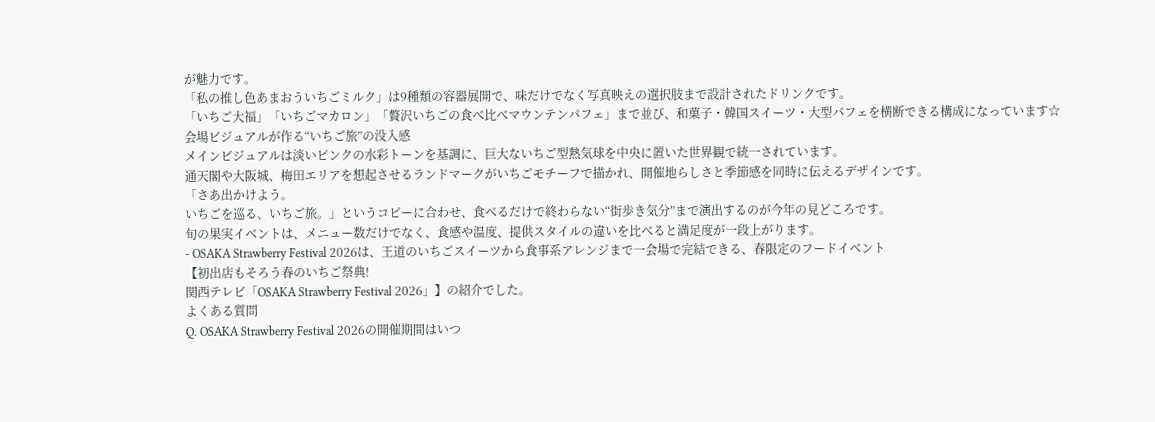が魅力です。
「私の推し色あまおういちごミルク」は9種類の容器展開で、味だけでなく写真映えの選択肢まで設計されたドリンクです。
「いちご大福」「いちごマカロン」「贅沢いちごの食べ比べマウンテンパフェ」まで並び、和菓子・韓国スイーツ・大型パフェを横断できる構成になっています☆
会場ビジュアルが作る“いちご旅”の没入感
メインビジュアルは淡いピンクの水彩トーンを基調に、巨大ないちご型熱気球を中央に置いた世界観で統一されています。
通天閣や大阪城、梅田エリアを想起させるランドマークがいちごモチーフで描かれ、開催地らしさと季節感を同時に伝えるデザインです。
「さあ出かけよう。
いちごを巡る、いちご旅。」というコピーに合わせ、食べるだけで終わらない“街歩き気分”まで演出するのが今年の見どころです。
旬の果実イベントは、メニュー数だけでなく、食感や温度、提供スタイルの違いを比べると満足度が一段上がります。
- OSAKA Strawberry Festival 2026は、王道のいちごスイーツから食事系アレンジまで一会場で完結できる、春限定のフードイベント
【初出店もそろう春のいちご祭典!
関西テレビ「OSAKA Strawberry Festival 2026」】の紹介でした。
よくある質問
Q. OSAKA Strawberry Festival 2026の開催期間はいつ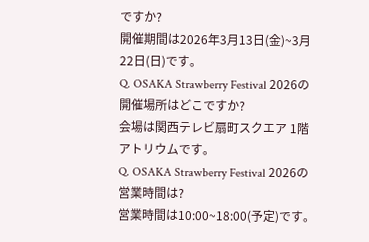ですか?
開催期間は2026年3月13日(金)~3月22日(日)です。
Q. OSAKA Strawberry Festival 2026の開催場所はどこですか?
会場は関西テレビ扇町スクエア 1階アトリウムです。
Q. OSAKA Strawberry Festival 2026の営業時間は?
営業時間は10:00~18:00(予定)です。